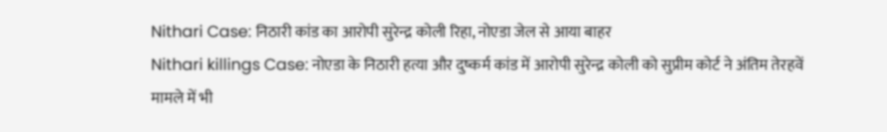Nithari Case: निठारी कांड का आरोपी सुरेन्द्र कोली रिहा, नोएडा जेल से आया बाहर
Nithari killings Case: नोएडा के निठारी हत्या और दुष्कर्म कांड में आरोपी सुरेन्द्र कोली को सुप्रीम कोर्ट ने अंतिम तेरहवें मामले में भी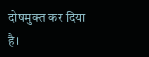दोषमुक्त कर दिया है।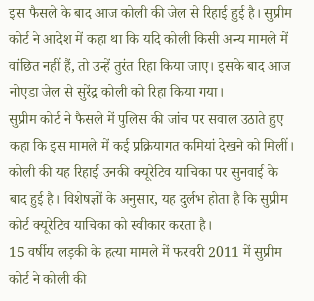इस फैसले के बाद आज कोली की जेल से रिहाई हुई है। सुप्रीम कोर्ट ने आदेश में कहा था कि यदि कोली किसी अन्य मामले में वांछित नहीं हैं, तो उन्हें तुरंत रिहा किया जाए। इसके बाद आज नोएडा जेल से सुरेंद्र कोली को रिहा किया गया।
सुप्रीम कोर्ट ने फैसले में पुलिस की जांच पर सवाल उठाते हुए कहा कि इस मामले में कई प्रक्रियागत कमियां देखने को मिलीं। कोली की यह रिहाई उनकी क्यूरेटिव याचिका पर सुनवाई के बाद हुई है। विशेषज्ञों के अनुसार, यह दुर्लभ होता है कि सुप्रीम कोर्ट क्यूरेटिव याचिका को स्वीकार करता है।
15 वर्षीय लड़की के हत्या मामले में फरवरी 2011 में सुप्रीम कोर्ट ने कोली की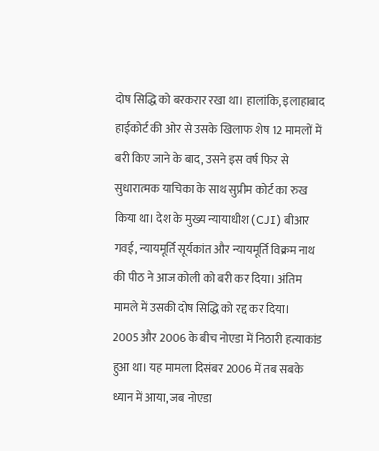दोष सिद्धि को बरकरार रखा था। हालांकि, इलाहाबाद हाईकोर्ट की ओर से उसके खिलाफ शेष 12 मामलों में बरी किए जाने के बाद, उसने इस वर्ष फिर से सुधारात्मक याचिका के साथ सुप्रीम कोर्ट का रुख किया था। देश के मुख्य न्यायाधीश (CJI) बीआर गवई, न्यायमूर्ति सूर्यकांत और न्यायमूर्ति विक्रम नाथ की पीठ ने आज कोली को बरी कर दिया। अंतिम मामले में उसकी दोष सिद्धि को रद्द कर दिया।
2005 और 2006 के बीच नोएडा में निठारी हत्याकांड हुआ था। यह मामला दिसंबर 2006 में तब सबके ध्यान में आया, जब नोएडा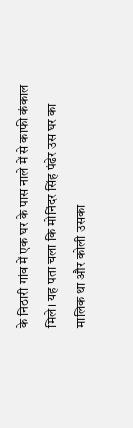के निठारी गांव में एक घर के पास नाले में से काफी कंकाल मिले। यह पता चला कि मोनिंदर सिंह पंढेर उस घर का मालिक था और कोली उसका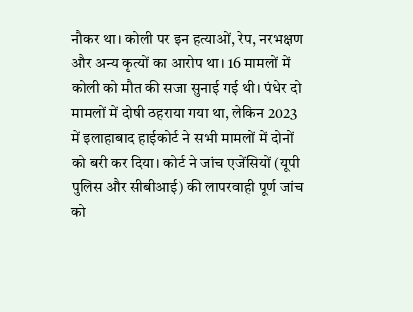नौकर था। कोली पर इन हत्याओं, रेप, नरभक्षण और अन्य कृत्यों का आरोप था। 16 मामलों में कोली को मौत की सजा सुनाई गई थी। पंधेर दो मामलों में दोषी ठहराया गया था, लेकिन 2023 में इलाहाबाद हाईकोर्ट ने सभी मामलों में दोनों को बरी कर दिया। कोर्ट ने जांच एजेंसियों (यूपी पुलिस और सीबीआई) की लापरवाही पूर्ण जांच को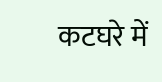कटघरे में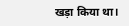खड़ा किया था।